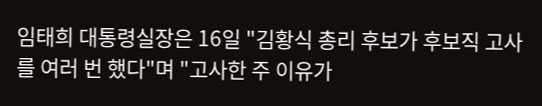임태희 대통령실장은 16일 "김황식 총리 후보가 후보직 고사를 여러 번 했다"며 "고사한 주 이유가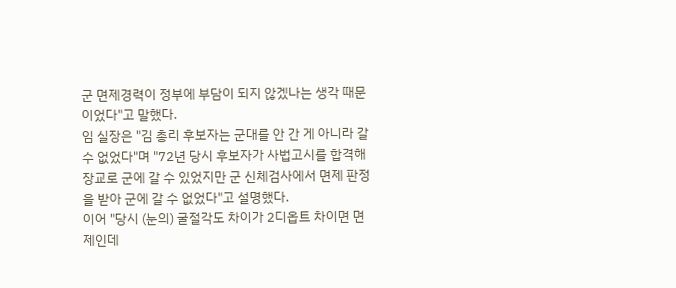군 면제경력이 정부에 부담이 되지 않겠나는 생각 때문이었다"고 말했다.
임 실장은 "김 총리 후보자는 군대를 안 간 게 아니라 갈 수 없었다"며 "72년 당시 후보자가 사법고시를 합격해 장교로 군에 갈 수 있었지만 군 신체검사에서 면제 판정을 받아 군에 갈 수 없었다"고 설명했다.
이어 "당시 (눈의) 굴절각도 차이가 2디옵트 차이면 면제인데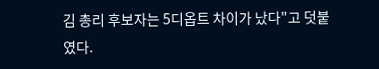김 총리 후보자는 5디옵트 차이가 났다"고 덧붙였다.